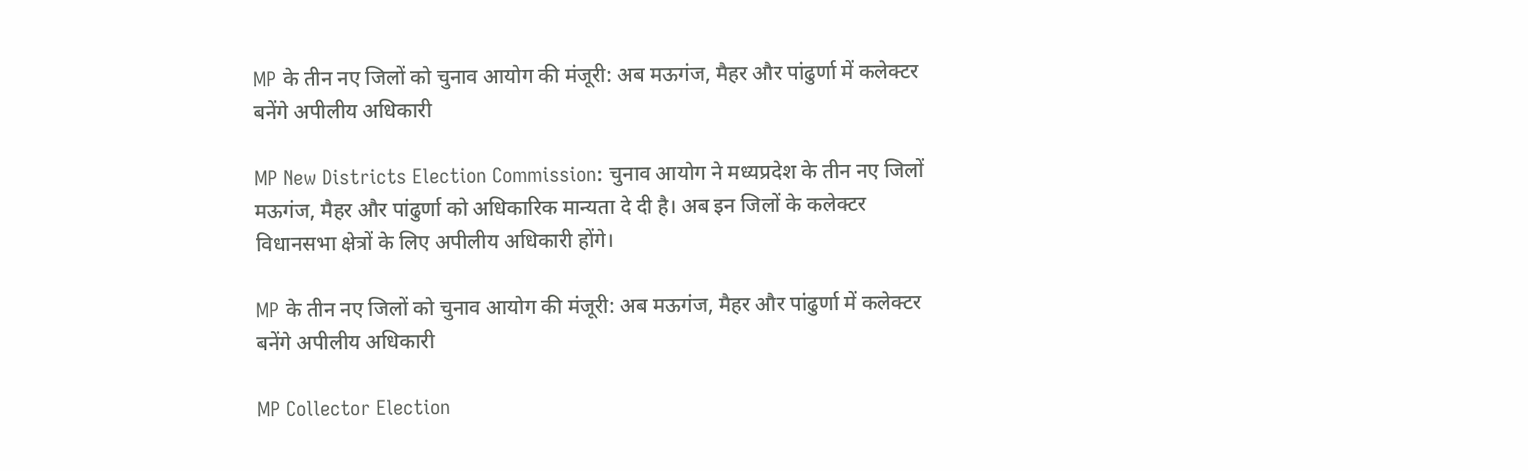MP के तीन नए जिलों को चुनाव आयोग की मंजूरी: अब मऊगंज, मैहर और पांढुर्णा में कलेक्टर बनेंगे अपीलीय अधिकारी

MP New Districts Election Commission: चुनाव आयोग ने मध्यप्रदेश के तीन नए जिलों मऊगंज, मैहर और पांढुर्णा को अधिकारिक मान्यता दे दी है। अब इन जिलों के कलेक्टर विधानसभा क्षेत्रों के लिए अपीलीय अधिकारी होंगे।

MP के तीन नए जिलों को चुनाव आयोग की मंजूरी: अब मऊगंज, मैहर और पांढुर्णा में कलेक्टर बनेंगे अपीलीय अधिकारी

MP Collector Election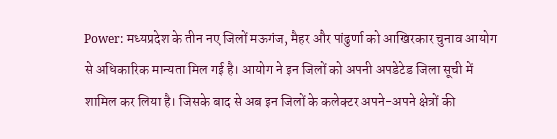Power: मध्यप्रदेश के तीन नए जिलों मऊगंज, मैहर और पांढुर्णा को आखिरकार चुनाव आयोग से अधिकारिक मान्यता मिल गई है। आयोग ने इन जिलों को अपनी अपडेटेड जिला सूची में शामिल कर लिया है। जिसके बाद से अब इन जिलों के कलेक्टर अपने-अपने क्षेत्रों की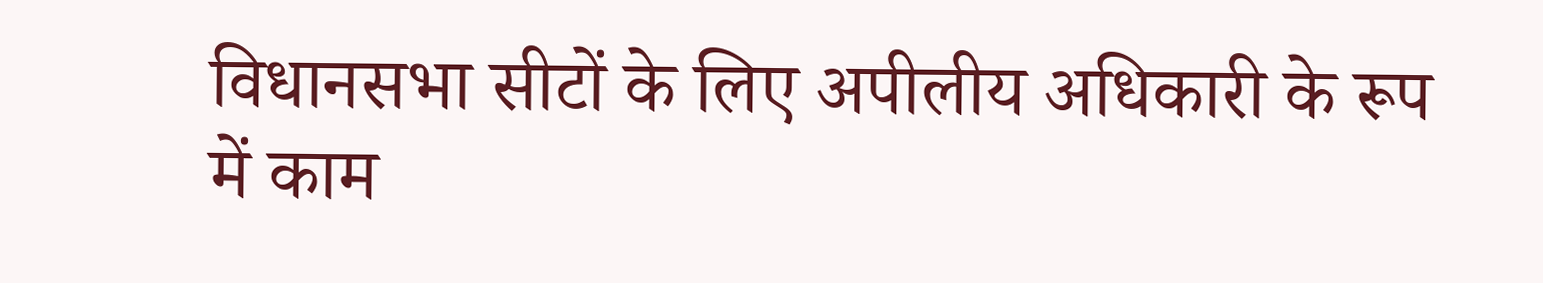विधानसभा सीटों के लिए अपीलीय अधिकारी के रूप में काम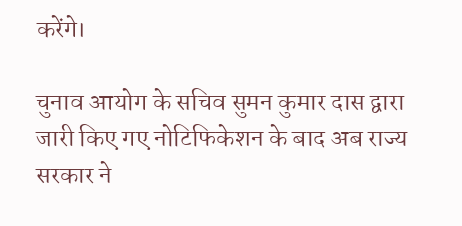करेंगे।

चुनाव आयोग के सचिव सुमन कुमार दास द्वारा जारी किए गए नोटिफिकेशन के बाद अब राज्य सरकार ने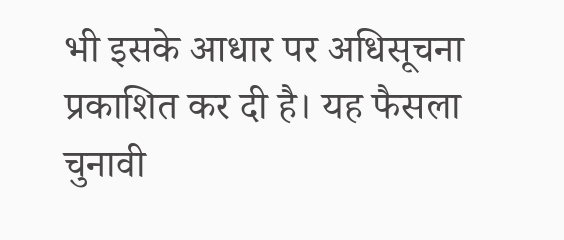भी इसके आधार पर अधिसूचना प्रकाशित कर दी है। यह फैसला चुनावी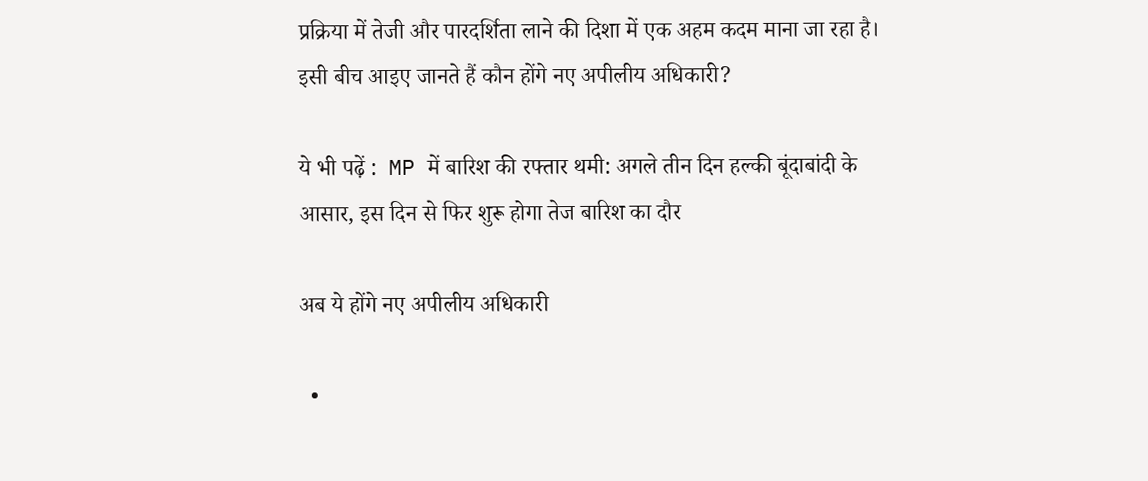प्रक्रिया में तेजी और पारदर्शिता लाने की दिशा में एक अहम कदम माना जा रहा है। इसी बीच आइए जानते हैं कौन होंगे नए अपीलीय अधिकारी?

ये भी पढ़ें :  MP में बारिश की रफ्तार थमी: अगले तीन दिन हल्की बूंदाबांदी के आसार, इस दिन से फिर शुरू होगा तेज बारिश का दौर

अब ये होंगे नए अपीलीय अधिकारी

  •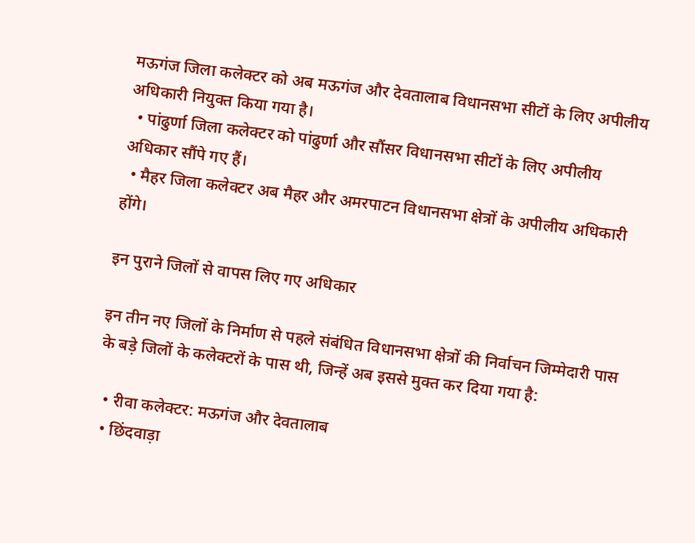मऊगंज जिला कलेक्टर को अब मऊगंज और देवतालाब विधानसभा सीटों के लिए अपीलीय अधिकारी नियुक्त किया गया है।
  • पांढुर्णा जिला कलेक्टर को पांढुर्णा और सौंसर विधानसभा सीटों के लिए अपीलीय अधिकार सौंपे गए हैं।
  • मैहर जिला कलेक्टर अब मैहर और अमरपाटन विधानसभा क्षेत्रों के अपीलीय अधिकारी होंगे।

इन पुराने जिलों से वापस लिए गए अधिकार

इन तीन नए जिलों के निर्माण से पहले संबंधित विधानसभा क्षेत्रों की निर्वाचन जिम्मेदारी पास के बड़े जिलों के कलेक्टरों के पास थी, जिन्हें अब इससे मुक्त कर दिया गया है:

  • रीवा कलेक्टर: मऊगंज और देवतालाब
  • छिंदवाड़ा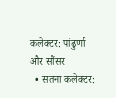कलेक्टर: पांढुर्णा और सौंसर
  • सतना कलेक्टर: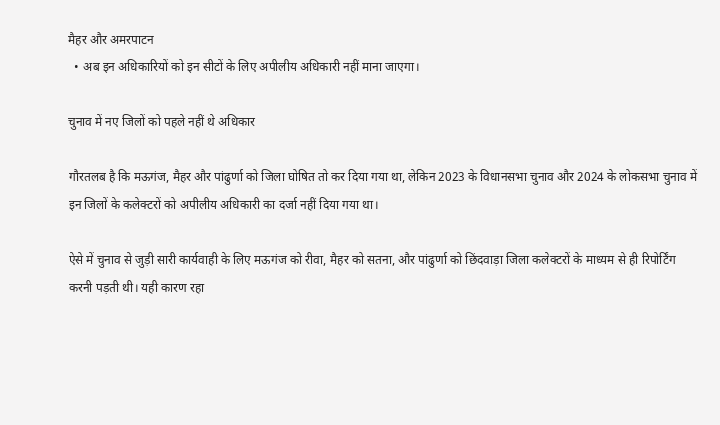मैहर और अमरपाटन
  • अब इन अधिकारियों को इन सीटों के लिए अपीलीय अधिकारी नहीं माना जाएगा।

चुनाव में नए जिलों को पहले नहीं थे अधिकार

गौरतलब है कि मऊगंज, मैहर और पांढुर्णा को जिला घोषित तो कर दिया गया था, लेकिन 2023 के विधानसभा चुनाव और 2024 के लोकसभा चुनाव में इन जिलों के कलेक्टरों को अपीलीय अधिकारी का दर्जा नहीं दिया गया था।

ऐसे में चुनाव से जुड़ी सारी कार्यवाही के लिए मऊगंज को रीवा, मैहर को सतना, और पांढुर्णा को छिंदवाड़ा जिला कलेक्टरों के माध्यम से ही रिपोर्टिंग करनी पड़ती थी। यही कारण रहा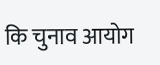कि चुनाव आयोग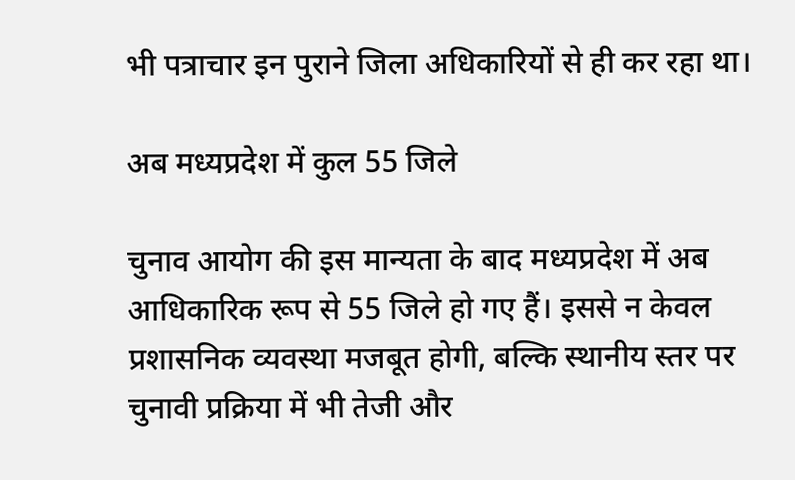भी पत्राचार इन पुराने जिला अधिकारियों से ही कर रहा था।

अब मध्यप्रदेश में कुल 55 जिले

चुनाव आयोग की इस मान्यता के बाद मध्यप्रदेश में अब आधिकारिक रूप से 55 जिले हो गए हैं। इससे न केवल प्रशासनिक व्यवस्था मजबूत होगी, बल्कि स्थानीय स्तर पर चुनावी प्रक्रिया में भी तेजी और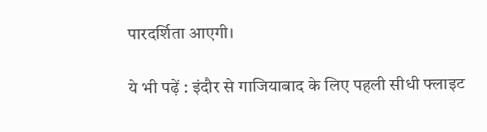पारदर्शिता आएगी।

ये भी पढ़ें : इंदौर से गाजियाबाद के लिए पहली सीधी फ्लाइट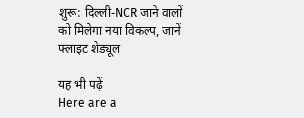शुरू: दिल्ली-NCR जाने वालों को मिलेगा नया विकल्प, जानें फ्लाइट शेड्यूल

यह भी पढ़ें
Here are a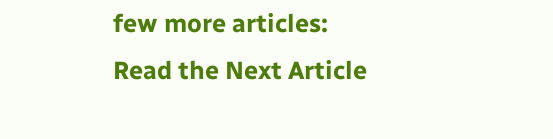few more articles:
Read the Next Article